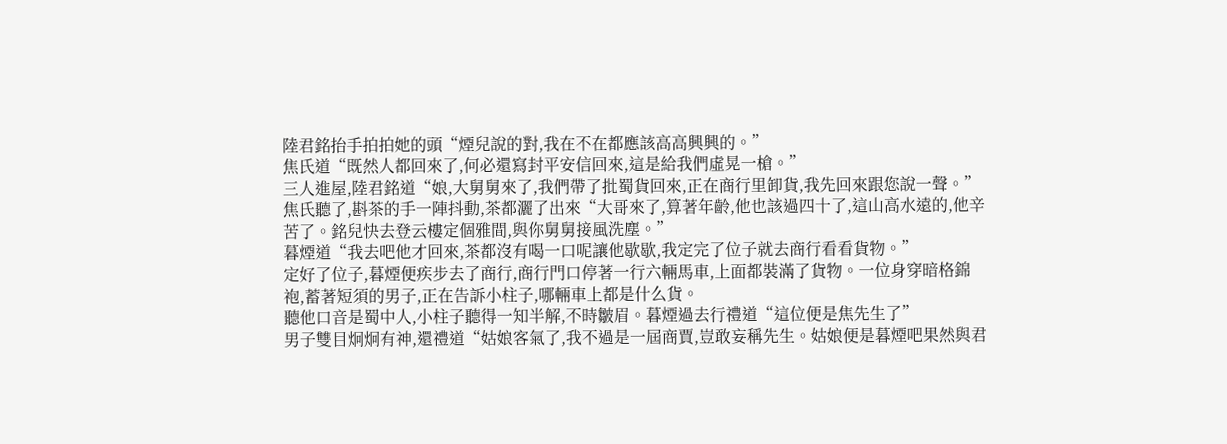陸君銘抬手拍拍她的頭“煙兒說的對,我在不在都應該高高興興的。”
焦氏道“既然人都回來了,何必還寫封平安信回來,這是給我們虛晃一槍。”
三人進屋,陸君銘道“娘,大舅舅來了,我們帶了批蜀貨回來,正在商行里卸貨,我先回來跟您說一聲。”
焦氏聽了,斟茶的手一陣抖動,茶都灑了出來“大哥來了,算著年齡,他也該過四十了,這山高水遠的,他辛苦了。銘兒快去登云樓定個雅間,與你舅舅接風洗塵。”
暮煙道“我去吧他才回來,茶都沒有喝一口呢讓他歇歇,我定完了位子就去商行看看貨物。”
定好了位子,暮煙便疾步去了商行,商行門口停著一行六輛馬車,上面都裝滿了貨物。一位身穿暗格錦袍,蓄著短須的男子,正在告訴小柱子,哪輛車上都是什么貨。
聽他口音是蜀中人,小柱子聽得一知半解,不時皺眉。暮煙過去行禮道“這位便是焦先生了”
男子雙目炯炯有神,還禮道“姑娘客氣了,我不過是一屆商賈,豈敢妄稱先生。姑娘便是暮煙吧果然與君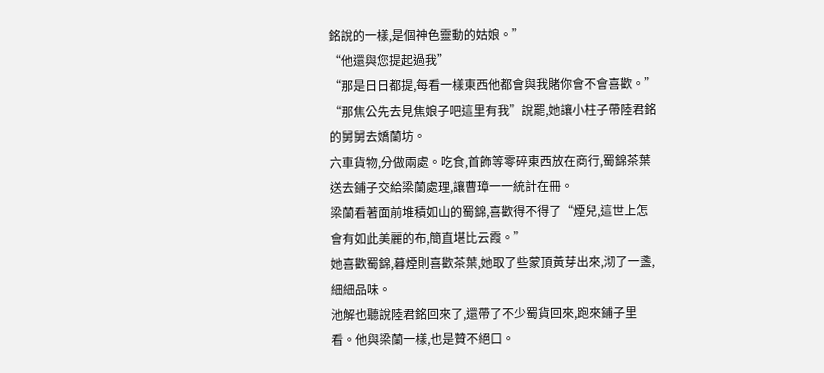銘說的一樣,是個神色靈動的姑娘。”
“他還與您提起過我”
“那是日日都提,每看一樣東西他都會與我賭你會不會喜歡。”
“那焦公先去見焦娘子吧這里有我”說罷,她讓小柱子帶陸君銘的舅舅去嬌蘭坊。
六車貨物,分做兩處。吃食,首飾等零碎東西放在商行,蜀錦茶葉送去鋪子交給梁蘭處理,讓曹璋一一統計在冊。
梁蘭看著面前堆積如山的蜀錦,喜歡得不得了“煙兒,這世上怎會有如此美麗的布,簡直堪比云霞。”
她喜歡蜀錦,暮煙則喜歡茶葉,她取了些蒙頂黃芽出來,沏了一盞,細細品味。
池解也聽說陸君銘回來了,還帶了不少蜀貨回來,跑來鋪子里看。他與梁蘭一樣,也是贊不絕口。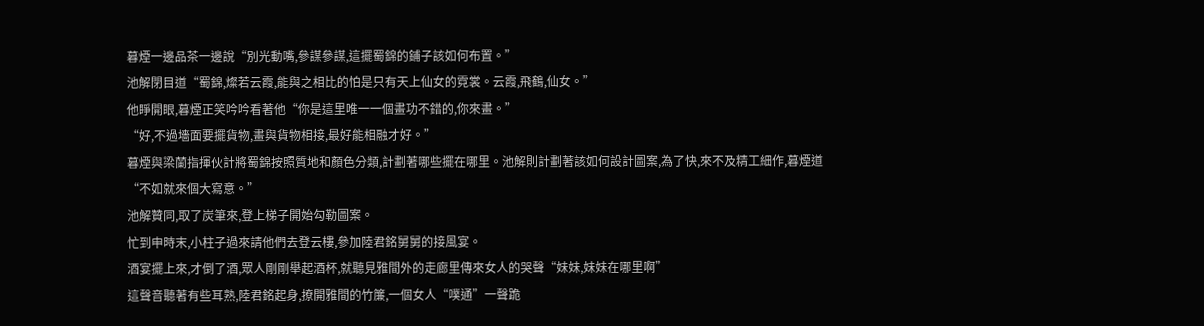暮煙一邊品茶一邊說“別光動嘴,參謀參謀,這擺蜀錦的鋪子該如何布置。”
池解閉目道“蜀錦,燦若云霞,能與之相比的怕是只有天上仙女的霓裳。云霞,飛鶴,仙女。”
他睜開眼,暮煙正笑吟吟看著他“你是這里唯一一個畫功不錯的,你來畫。”
“好,不過墻面要擺貨物,畫與貨物相接,最好能相融才好。”
暮煙與梁蘭指揮伙計將蜀錦按照質地和顏色分類,計劃著哪些擺在哪里。池解則計劃著該如何設計圖案,為了快,來不及精工細作,暮煙道“不如就來個大寫意。”
池解贊同,取了炭筆來,登上梯子開始勾勒圖案。
忙到申時末,小柱子過來請他們去登云樓,參加陸君銘舅舅的接風宴。
酒宴擺上來,才倒了酒,眾人剛剛舉起酒杯,就聽見雅間外的走廊里傳來女人的哭聲“妹妹,妹妹在哪里啊”
這聲音聽著有些耳熟,陸君銘起身,撩開雅間的竹簾,一個女人“噗通”一聲跪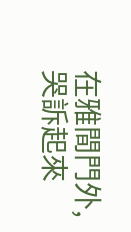在雅間門外,哭訴起來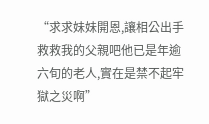“求求妹妹開恩,讓相公出手救救我的父親吧他已是年逾六旬的老人,實在是禁不起牢獄之災啊”